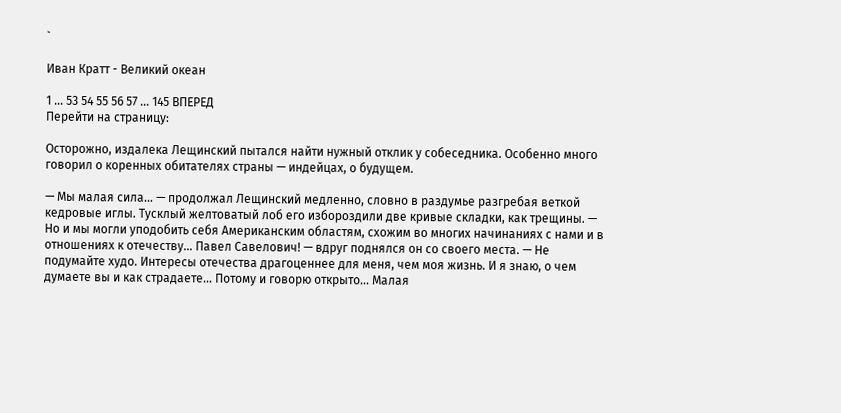`

Иван Кратт - Великий океан

1 ... 53 54 55 56 57 ... 145 ВПЕРЕД
Перейти на страницу:

Осторожно, издалека Лещинский пытался найти нужный отклик у собеседника. Особенно много говорил о коренных обитателях страны — индейцах, о будущем.

— Мы малая сила… — продолжал Лещинский медленно, словно в раздумье разгребая веткой кедровые иглы. Тусклый желтоватый лоб его избороздили две кривые складки, как трещины. — Но и мы могли уподобить себя Американским областям, схожим во многих начинаниях с нами и в отношениях к отечеству… Павел Савелович! — вдруг поднялся он со своего места. — Не подумайте худо. Интересы отечества драгоценнее для меня, чем моя жизнь. И я знаю, о чем думаете вы и как страдаете… Потому и говорю открыто… Малая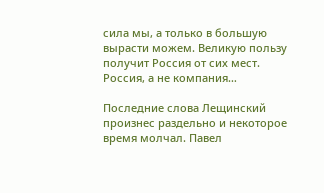сила мы, а только в большую вырасти можем. Великую пользу получит Россия от сих мест. Россия, а не компания…

Последние слова Лещинский произнес раздельно и некоторое время молчал. Павел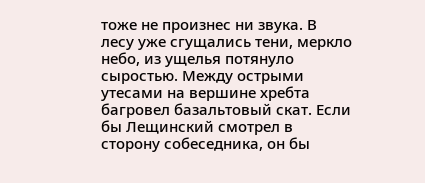тоже не произнес ни звука. В лесу уже сгущались тени, меркло небо, из ущелья потянуло сыростью. Между острыми утесами на вершине хребта багровел базальтовый скат. Если бы Лещинский смотрел в сторону собеседника, он бы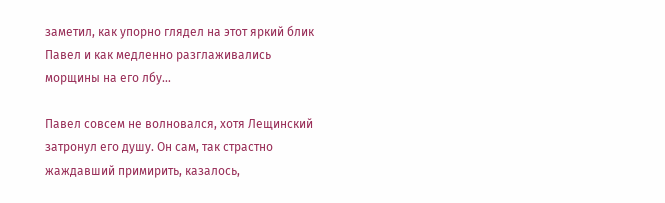заметил, как упорно глядел на этот яркий блик Павел и как медленно разглаживались морщины на его лбу…

Павел совсем не волновался, хотя Лещинский затронул его душу. Он сам, так страстно жаждавший примирить, казалось,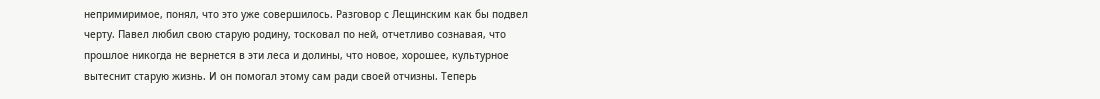непримиримое, понял, что это уже совершилось. Разговор с Лещинским как бы подвел черту. Павел любил свою старую родину, тосковал по ней, отчетливо сознавая, что прошлое никогда не вернется в эти леса и долины, что новое, хорошее, культурное вытеснит старую жизнь. И он помогал этому сам ради своей отчизны. Теперь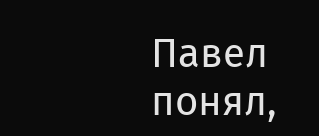Павел понял,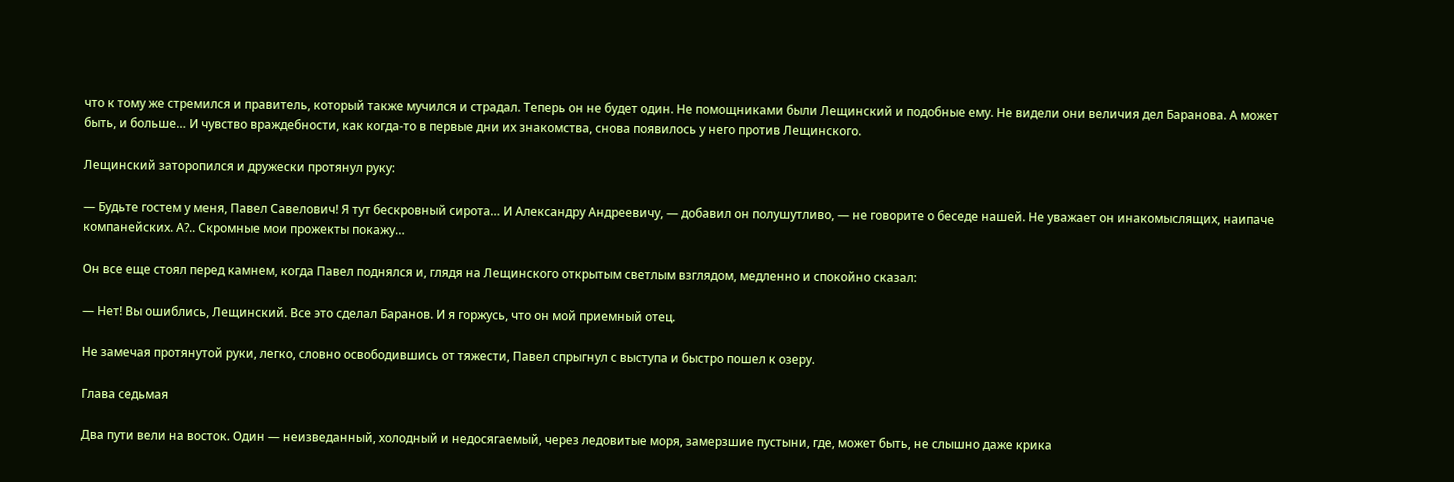что к тому же стремился и правитель, который также мучился и страдал. Теперь он не будет один. Не помощниками были Лещинский и подобные ему. Не видели они величия дел Баранова. А может быть, и больше… И чувство враждебности, как когда-то в первые дни их знакомства, снова появилось у него против Лещинского.

Лещинский заторопился и дружески протянул руку:

— Будьте гостем у меня, Павел Савелович! Я тут бескровный сирота… И Александру Андреевичу, — добавил он полушутливо, — не говорите о беседе нашей. Не уважает он инакомыслящих, наипаче компанейских. А?.. Скромные мои прожекты покажу…

Он все еще стоял перед камнем, когда Павел поднялся и, глядя на Лещинского открытым светлым взглядом, медленно и спокойно сказал:

— Нет! Вы ошиблись, Лещинский. Все это сделал Баранов. И я горжусь, что он мой приемный отец.

Не замечая протянутой руки, легко, словно освободившись от тяжести, Павел спрыгнул с выступа и быстро пошел к озеру.

Глава седьмая

Два пути вели на восток. Один — неизведанный, холодный и недосягаемый, через ледовитые моря, замерзшие пустыни, где, может быть, не слышно даже крика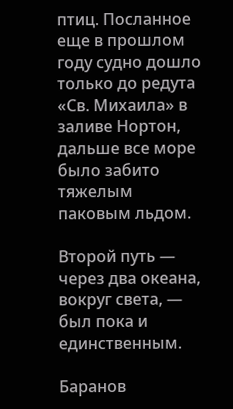птиц. Посланное еще в прошлом году судно дошло только до редута «Св. Михаила» в заливе Нортон, дальше все море было забито тяжелым паковым льдом.

Второй путь — через два океана, вокруг света, — был пока и единственным.

Баранов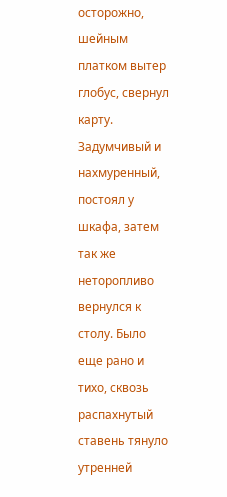осторожно, шейным платком вытер глобус, свернул карту. Задумчивый и нахмуренный, постоял у шкафа, затем так же неторопливо вернулся к столу. Было еще рано и тихо, сквозь распахнутый ставень тянуло утренней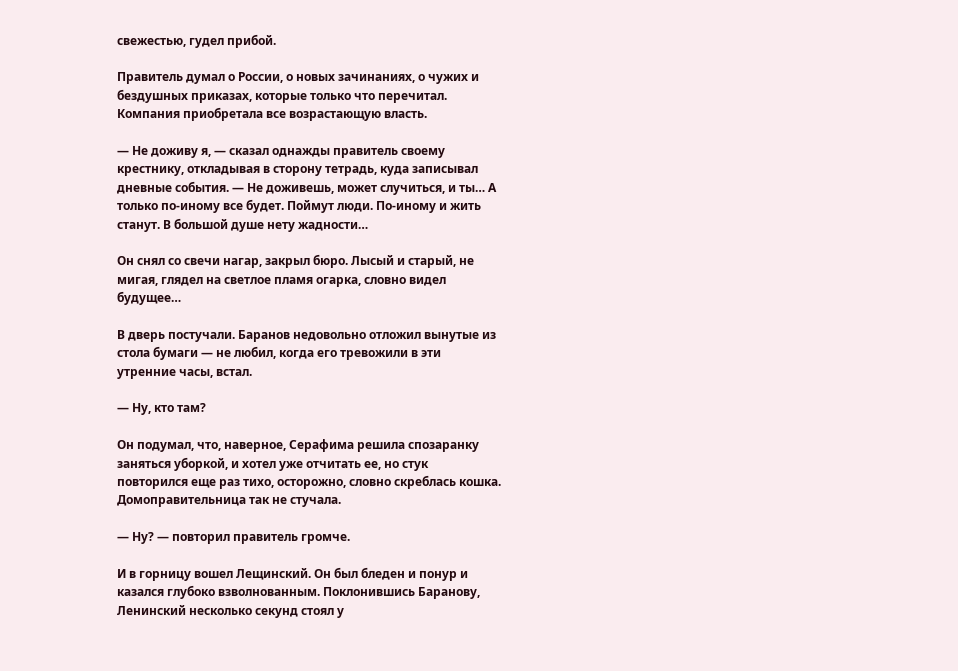свежестью, гудел прибой.

Правитель думал о России, о новых зачинаниях, о чужих и бездушных приказах, которые только что перечитал. Компания приобретала все возрастающую власть.

— Не доживу я, — сказал однажды правитель своему крестнику, откладывая в сторону тетрадь, куда записывал дневные события. — Не доживешь, может случиться, и ты… А только по-иному все будет. Поймут люди. По-иному и жить станут. В большой душе нету жадности…

Он снял со свечи нагар, закрыл бюро. Лысый и старый, не мигая, глядел на светлое пламя огарка, словно видел будущее…

В дверь постучали. Баранов недовольно отложил вынутые из стола бумаги — не любил, когда его тревожили в эти утренние часы, встал.

— Ну, кто там?

Он подумал, что, наверное, Серафима решила спозаранку заняться уборкой, и хотел уже отчитать ее, но стук повторился еще раз тихо, осторожно, словно скреблась кошка. Домоправительница так не стучала.

— Ну? — повторил правитель громче.

И в горницу вошел Лещинский. Он был бледен и понур и казался глубоко взволнованным. Поклонившись Баранову, Ленинский несколько секунд стоял у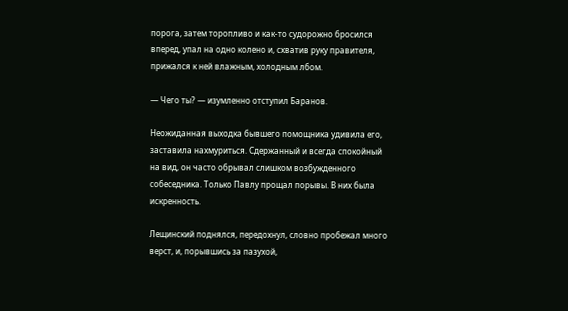порога, затем торопливо и как-то судорожно бросился вперед, упал на одно колено и, схватив руку правителя, прижался к ней влажным, холодным лбом.

— Чего ты? — изумленно отступил Баранов.

Неожиданная выходка бывшего помощника удивила его, заставила нахмуриться. Сдержанный и всегда спокойный на вид, он часто обрывал слишком возбужденного собеседника. Только Павлу прощал порывы. В них была искренность.

Лещинский поднялся, передохнул, словно пробежал много верст, и, порывшись за пазухой,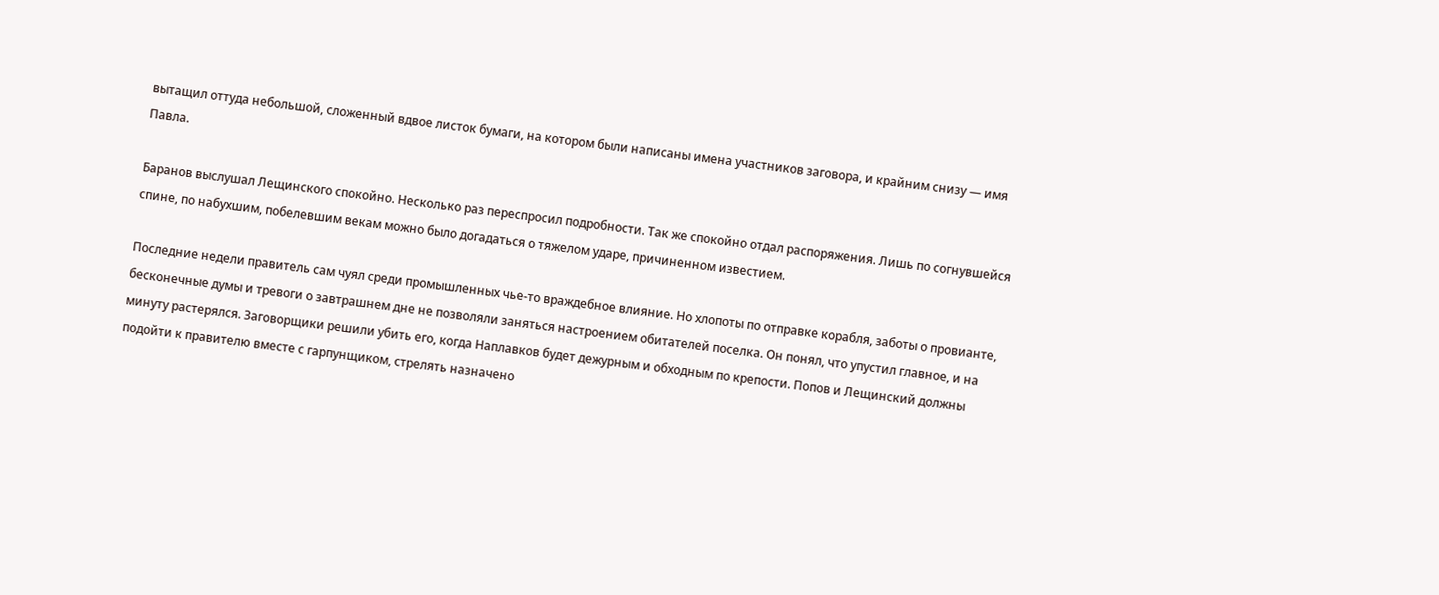вытащил оттуда небольшой, сложенный вдвое листок бумаги, на котором были написаны имена участников заговора, и крайним снизу — имя Павла.

Баранов выслушал Лещинского спокойно. Несколько раз переспросил подробности. Так же спокойно отдал распоряжения. Лишь по согнувшейся спине, по набухшим, побелевшим векам можно было догадаться о тяжелом ударе, причиненном известием.

Последние недели правитель сам чуял среди промышленных чье-то враждебное влияние. Но хлопоты по отправке корабля, заботы о провианте, бесконечные думы и тревоги о завтрашнем дне не позволяли заняться настроением обитателей поселка. Он понял, что упустил главное, и на минуту растерялся. Заговорщики решили убить его, когда Наплавков будет дежурным и обходным по крепости. Попов и Лещинский должны подойти к правителю вместе с гарпунщиком, стрелять назначено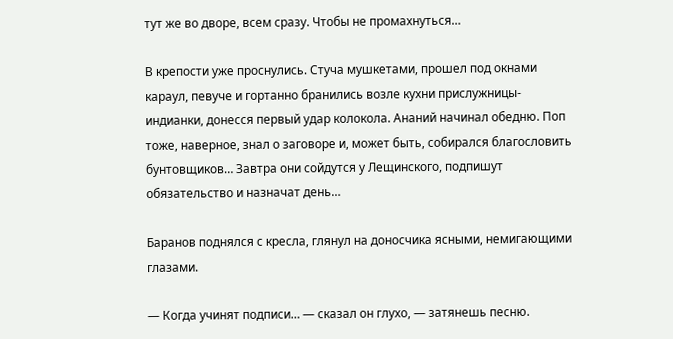тут же во дворе, всем сразу. Чтобы не промахнуться…

В крепости уже проснулись. Стуча мушкетами, прошел под окнами караул, певуче и гортанно бранились возле кухни прислужницы-индианки, донесся первый удар колокола. Ананий начинал обедню. Поп тоже, наверное, знал о заговоре и, может быть, собирался благословить бунтовщиков… Завтра они сойдутся у Лещинского, подпишут обязательство и назначат день…

Баранов поднялся с кресла, глянул на доносчика ясными, немигающими глазами.

— Когда учинят подписи… — сказал он глухо, — затянешь песню.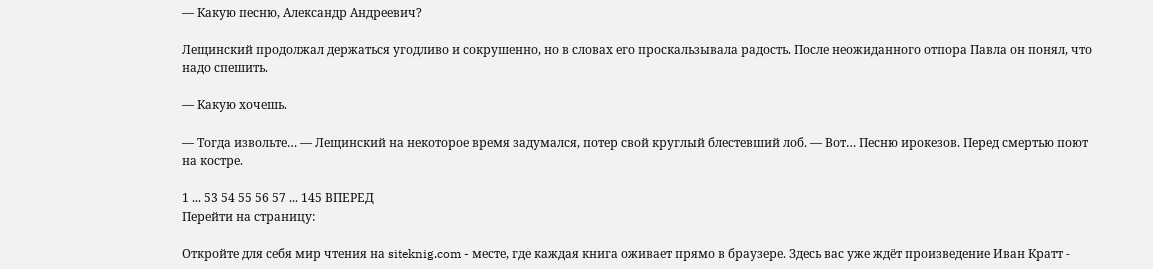— Какую песню, Александр Андреевич?

Лещинский продолжал держаться угодливо и сокрушенно, но в словах его проскальзывала радость. После неожиданного отпора Павла он понял, что надо спешить.

— Какую хочешь.

— Тогда извольте… — Лещинский на некоторое время задумался, потер свой круглый блестевший лоб. — Вот… Песню ирокезов. Перед смертью поют на костре.

1 ... 53 54 55 56 57 ... 145 ВПЕРЕД
Перейти на страницу:

Откройте для себя мир чтения на siteknig.com - месте, где каждая книга оживает прямо в браузере. Здесь вас уже ждёт произведение Иван Кратт -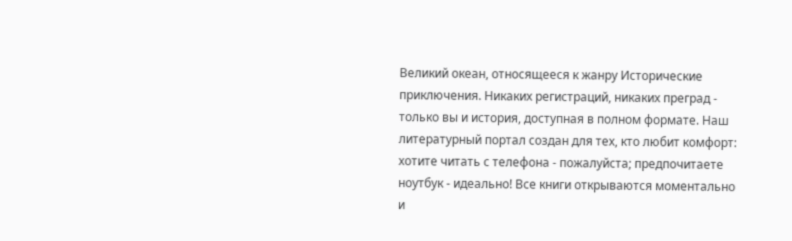Великий океан, относящееся к жанру Исторические приключения. Никаких регистраций, никаких преград - только вы и история, доступная в полном формате. Наш литературный портал создан для тех, кто любит комфорт: хотите читать с телефона - пожалуйста; предпочитаете ноутбук - идеально! Все книги открываются моментально и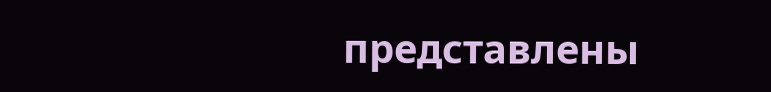представлены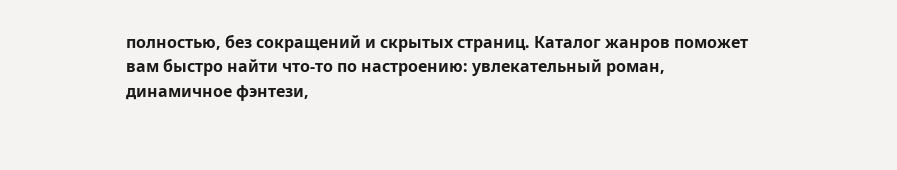полностью, без сокращений и скрытых страниц. Каталог жанров поможет вам быстро найти что-то по настроению: увлекательный роман, динамичное фэнтези,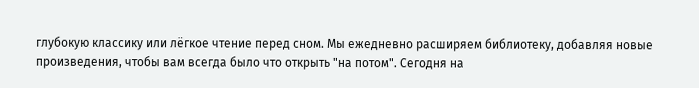глубокую классику или лёгкое чтение перед сном. Мы ежедневно расширяем библиотеку, добавляя новые произведения, чтобы вам всегда было что открыть "на потом". Сегодня на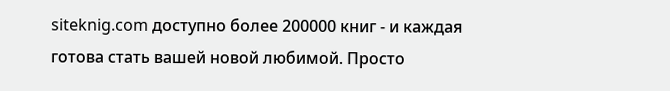siteknig.com доступно более 200000 книг - и каждая готова стать вашей новой любимой. Просто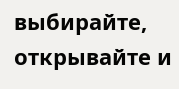выбирайте, открывайте и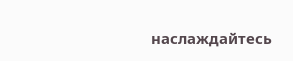наслаждайтесь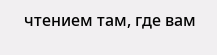чтением там, где вам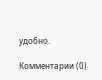удобно.

Комментарии (0)